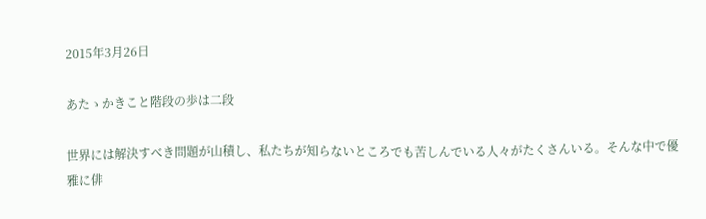2015年3月26日

あたゝかきこと階段の歩は二段

世界には解決すべき問題が山積し、私たちが知らないところでも苦しんでいる人々がたくさんいる。そんな中で優雅に俳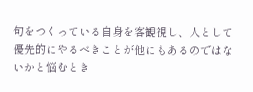句をつくっている自身を客観視し、人として優先的にやるべきことが他にもあるのではないかと悩むとき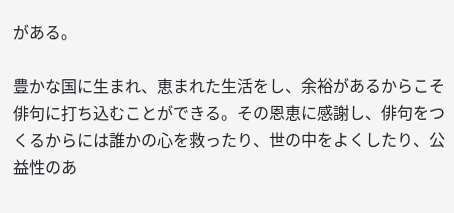がある。

豊かな国に生まれ、恵まれた生活をし、余裕があるからこそ俳句に打ち込むことができる。その恩恵に感謝し、俳句をつくるからには誰かの心を救ったり、世の中をよくしたり、公益性のあ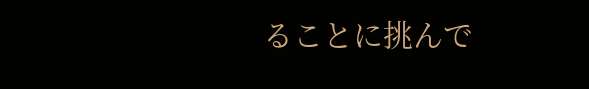ることに挑んで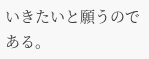いきたいと願うのである。